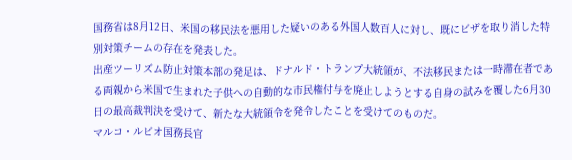国務省は8月12日、米国の移民法を悪用した疑いのある外国人数百人に対し、既にビザを取り消した特別対策チームの存在を発表した。
出産ツーリズム防止対策本部の発足は、ドナルド・トランプ大統領が、不法移民または一時滞在者である両親から米国で生まれた子供への自動的な市民権付与を廃止しようとする自身の試みを覆した6月30日の最高裁判決を受けて、新たな大統領令を発令したことを受けてのものだ。
マルコ・ルビオ国務長官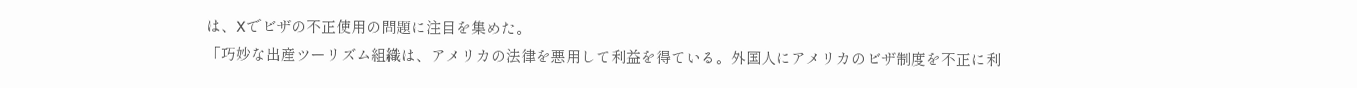は、Xでビザの不正使用の問題に注目を集めた。
「巧妙な出産ツーリズム組織は、アメリカの法律を悪用して利益を得ている。外国人にアメリカのビザ制度を不正に利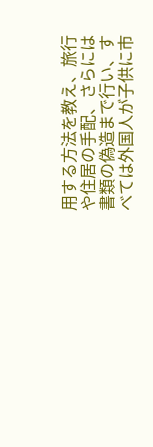用する方法を教え、旅行や住居の手配、さらには書類の偽造まで行い、すべては外国人が子供に市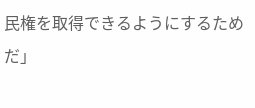民権を取得できるようにするためだ」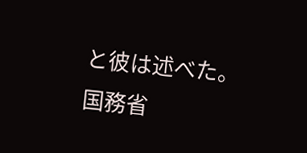と彼は述べた。
国務省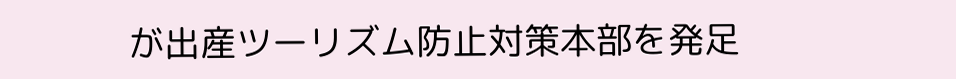が出産ツーリズム防止対策本部を発足